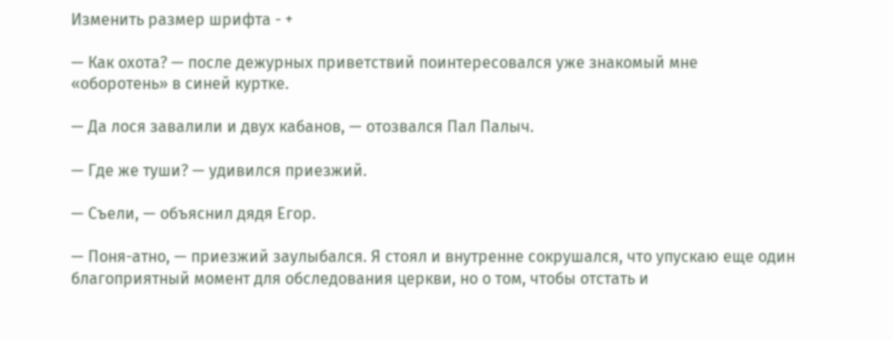Изменить размер шрифта - +

— Как охота? — после дежурных приветствий поинтересовался уже знакомый мне «оборотень» в синей куртке.

— Да лося завалили и двух кабанов, — отозвался Пал Палыч.

— Где же туши? — удивился приезжий.

— Съели, — объяснил дядя Егор.

— Поня-атно, — приезжий заулыбался. Я стоял и внутренне сокрушался, что упускаю еще один благоприятный момент для обследования церкви, но о том, чтобы отстать и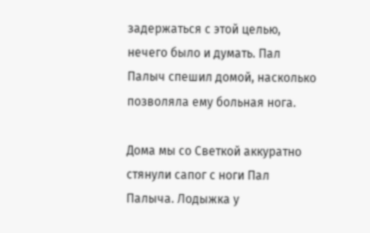задержаться с этой целью, нечего было и думать. Пал Палыч спешил домой, насколько позволяла ему больная нога.

Дома мы со Светкой аккуратно стянули сапог с ноги Пал Палыча. Лодыжка у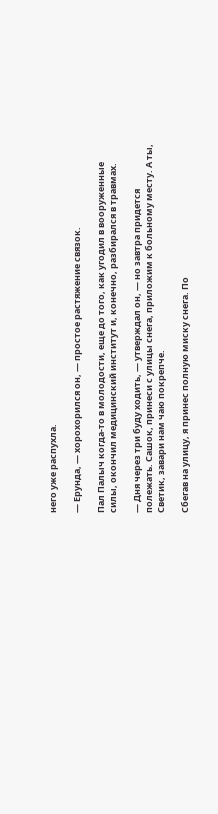него уже распухла.

— Ерунда, — хорохорился он, — простое растяжение связок.

Пал Палыч когда-то в молодости, еще до того, как угодил в вооруженные силы, окончил медицинский институт и, конечно, разбирался в травмах.

— Дня через три буду ходить, — утверждал он, — но завтра придется полежать. Сашок, принеси с улицы снега, приложим к больному месту. А ты, Светик, завари нам чаю покрепче.

Сбегав на улицу, я принес полную миску снега. По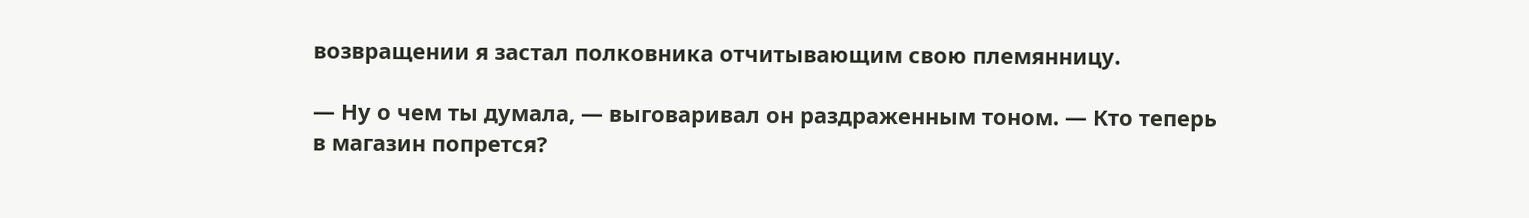возвращении я застал полковника отчитывающим свою племянницу.

— Ну о чем ты думала, — выговаривал он раздраженным тоном. — Кто теперь в магазин попрется?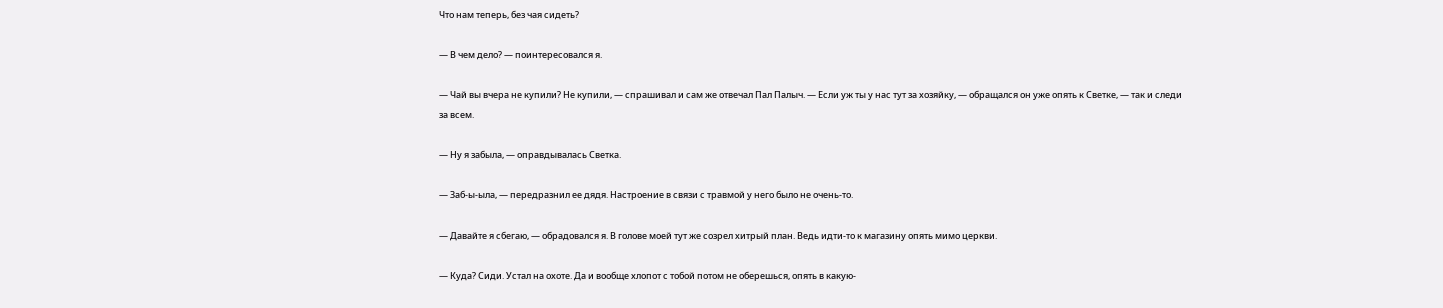Что нам теперь, без чая сидеть?

— В чем дело? — поинтересовался я.

— Чай вы вчера не купили? Не купили, — спрашивал и сам же отвечал Пал Палыч. — Если уж ты у нас тут за хозяйку, — обращался он уже опять к Светке, — так и следи за всем.

— Ну я забыла, — оправдывалась Светка.

— Заб-ы-ыла, — передразнил ее дядя. Настроение в связи с травмой у него было не очень-то.

— Давайте я сбегаю, — обрадовался я. В голове моей тут же созрел хитрый план. Ведь идти-то к магазину опять мимо церкви.

— Куда? Сиди. Устал на охоте. Да и вообще хлопот с тобой потом не оберешься, опять в какую-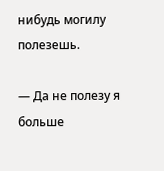нибудь могилу полезешь.

— Да не полезу я больше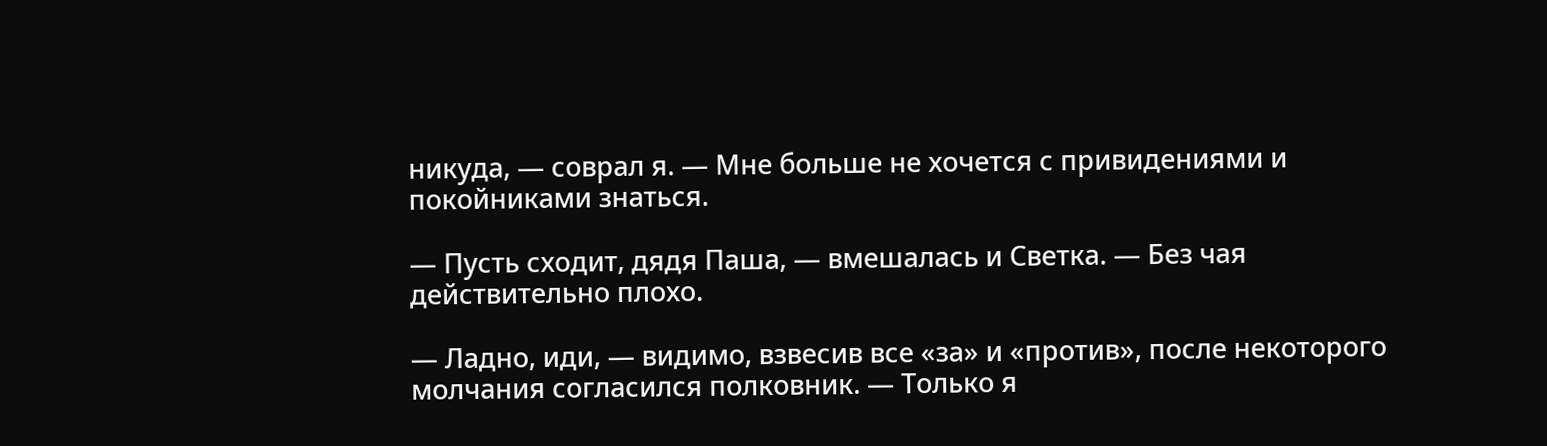никуда, — соврал я. — Мне больше не хочется с привидениями и покойниками знаться.

— Пусть сходит, дядя Паша, — вмешалась и Светка. — Без чая действительно плохо.

— Ладно, иди, — видимо, взвесив все «за» и «против», после некоторого молчания согласился полковник. — Только я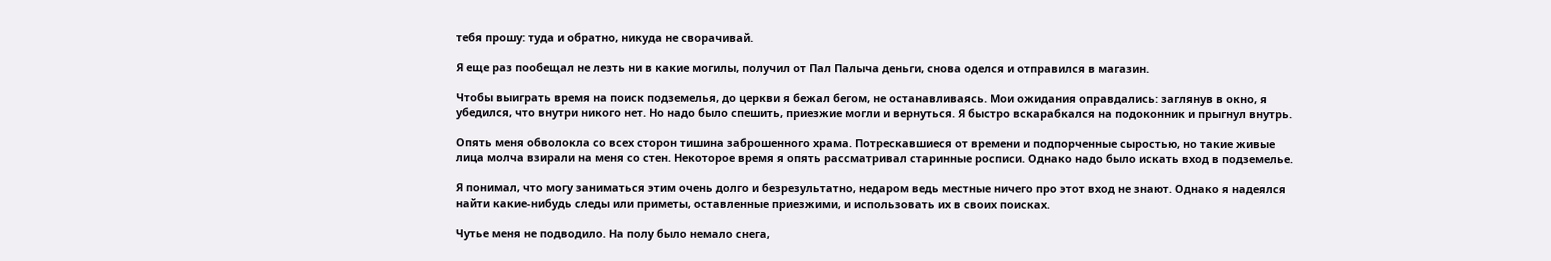тебя прошу: туда и обратно, никуда не сворачивай.

Я еще раз пообещал не лезть ни в какие могилы, получил от Пал Палыча деньги, снова оделся и отправился в магазин.

Чтобы выиграть время на поиск подземелья, до церкви я бежал бегом, не останавливаясь. Мои ожидания оправдались: заглянув в окно, я убедился, что внутри никого нет. Но надо было спешить, приезжие могли и вернуться. Я быстро вскарабкался на подоконник и прыгнул внутрь.

Опять меня обволокла со всех сторон тишина заброшенного храма. Потрескавшиеся от времени и подпорченные сыростью, но такие живые лица молча взирали на меня со стен. Некоторое время я опять рассматривал старинные росписи. Однако надо было искать вход в подземелье.

Я понимал, что могу заниматься этим очень долго и безрезультатно, недаром ведь местные ничего про этот вход не знают. Однако я надеялся найти какие-нибудь следы или приметы, оставленные приезжими, и использовать их в своих поисках.

Чутье меня не подводило. На полу было немало снега,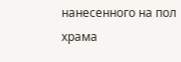нанесенного на пол храма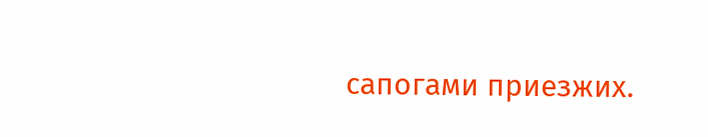сапогами приезжих.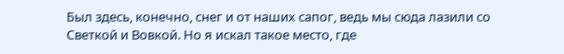Был здесь, конечно, снег и от наших сапог, ведь мы сюда лазили со Светкой и Вовкой. Но я искал такое место, где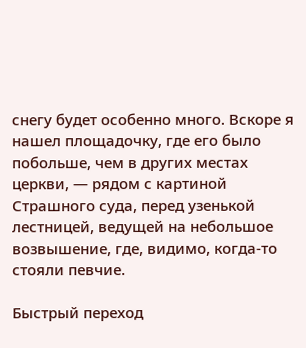снегу будет особенно много. Вскоре я нашел площадочку, где его было побольше, чем в других местах церкви, — рядом с картиной Страшного суда, перед узенькой лестницей, ведущей на небольшое возвышение, где, видимо, когда-то стояли певчие.

Быстрый переход